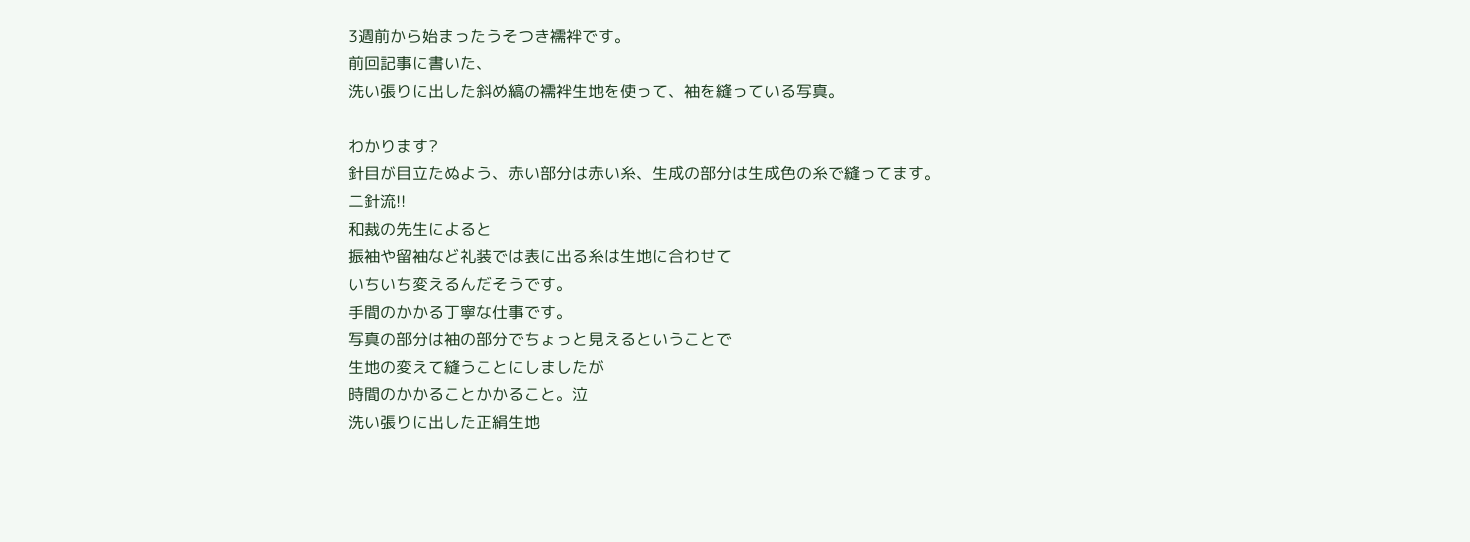3週前から始まったうそつき襦袢です。
前回記事に書いた、
洗い張りに出した斜め縞の襦袢生地を使って、袖を縫っている写真。

わかります?
針目が目立たぬよう、赤い部分は赤い糸、生成の部分は生成色の糸で縫ってます。
二針流!!
和裁の先生によると
振袖や留袖など礼装では表に出る糸は生地に合わせて
いちいち変えるんだそうです。
手間のかかる丁寧な仕事です。
写真の部分は袖の部分でちょっと見えるということで
生地の変えて縫うことにしましたが
時間のかかることかかること。泣
洗い張りに出した正絹生地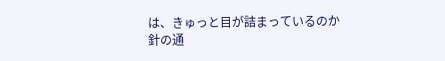は、きゅっと目が詰まっているのか
針の通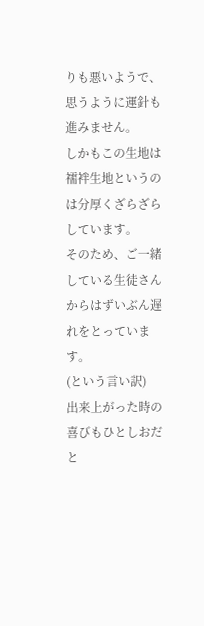りも悪いようで、思うように運針も進みません。
しかもこの生地は襦袢生地というのは分厚くざらざらしています。
そのため、ご一緒している生徒さんからはずいぶん遅れをとっています。
(という言い訳)
出来上がった時の喜びもひとしおだと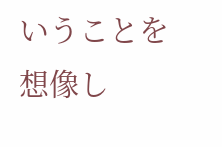いうことを想像し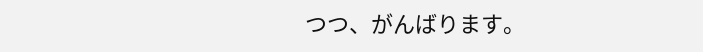つつ、がんばります。